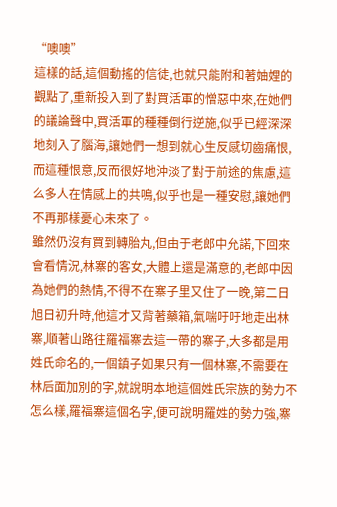“噢噢”
這樣的話,這個動搖的信徒,也就只能附和著妯娌的觀點了,重新投入到了對買活軍的憎惡中來,在她們的議論聲中,買活軍的種種倒行逆施,似乎已經深深地刻入了腦海,讓她們一想到就心生反感切齒痛恨,而這種恨意,反而很好地沖淡了對于前途的焦慮,這么多人在情感上的共鳴,似乎也是一種安慰,讓她們不再那樣憂心未來了。
雖然仍沒有買到轉胎丸,但由于老郎中允諾,下回來會看情況,林寨的客女,大體上還是滿意的,老郎中因為她們的熱情,不得不在寨子里又住了一晚,第二日旭日初升時,他這才又背著藥箱,氣喘吁吁地走出林寨,順著山路往羅福寨去這一帶的寨子,大多都是用姓氏命名的,一個鎮子如果只有一個林寨,不需要在林后面加別的字,就說明本地這個姓氏宗族的勢力不怎么樣,羅福寨這個名字,便可說明羅姓的勢力強,寨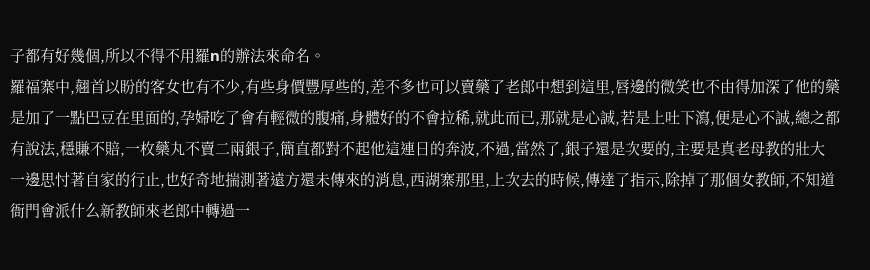子都有好幾個,所以不得不用羅n的辦法來命名。
羅福寨中,翹首以盼的客女也有不少,有些身價豐厚些的,差不多也可以賣藥了老郎中想到這里,唇邊的微笑也不由得加深了他的藥是加了一點巴豆在里面的,孕婦吃了會有輕微的腹痛,身體好的不會拉稀,就此而已,那就是心誠,若是上吐下瀉,便是心不誠,總之都有說法,穩賺不賠,一枚藥丸不賣二兩銀子,簡直都對不起他這連日的奔波,不過,當然了,銀子還是次要的,主要是真老母教的壯大
一邊思忖著自家的行止,也好奇地揣測著遠方還未傳來的消息,西湖寨那里,上次去的時候,傳達了指示,除掉了那個女教師,不知道衙門會派什么新教師來老郎中轉過一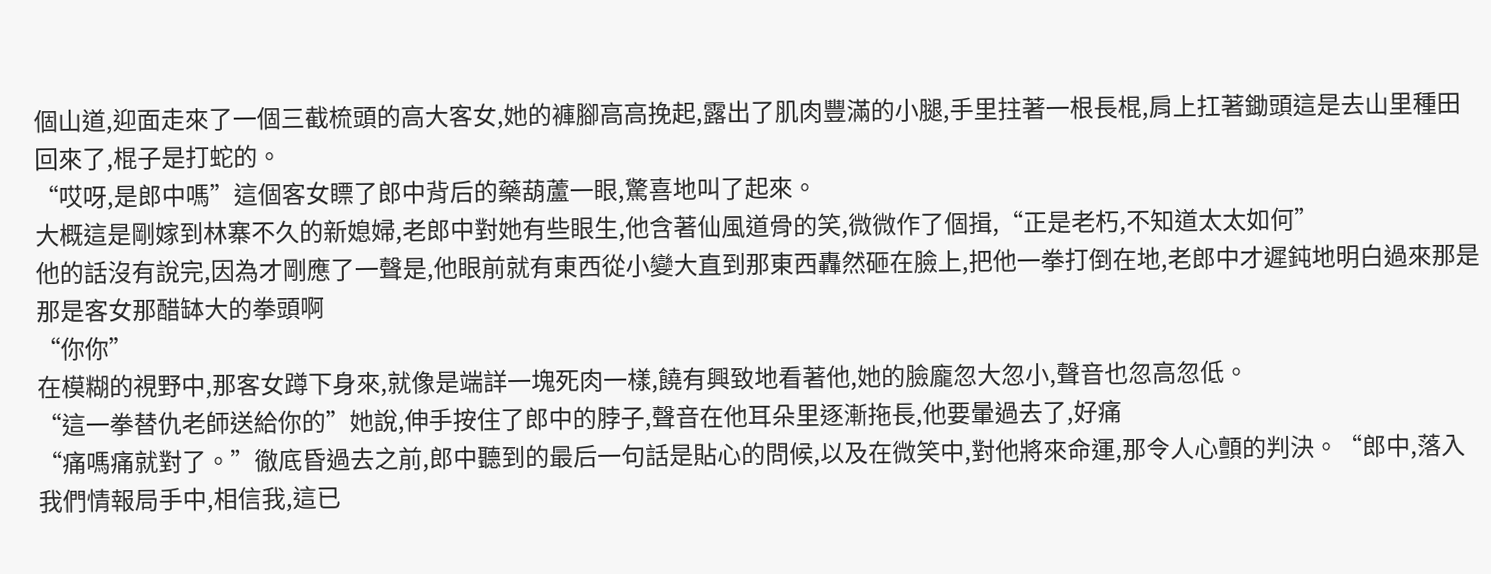個山道,迎面走來了一個三截梳頭的高大客女,她的褲腳高高挽起,露出了肌肉豐滿的小腿,手里拄著一根長棍,肩上扛著鋤頭這是去山里種田回來了,棍子是打蛇的。
“哎呀,是郎中嗎”這個客女瞟了郎中背后的藥葫蘆一眼,驚喜地叫了起來。
大概這是剛嫁到林寨不久的新媳婦,老郎中對她有些眼生,他含著仙風道骨的笑,微微作了個揖,“正是老朽,不知道太太如何”
他的話沒有說完,因為才剛應了一聲是,他眼前就有東西從小變大直到那東西轟然砸在臉上,把他一拳打倒在地,老郎中才遲鈍地明白過來那是那是客女那醋缽大的拳頭啊
“你你”
在模糊的視野中,那客女蹲下身來,就像是端詳一塊死肉一樣,饒有興致地看著他,她的臉龐忽大忽小,聲音也忽高忽低。
“這一拳替仇老師送給你的”她說,伸手按住了郎中的脖子,聲音在他耳朵里逐漸拖長,他要暈過去了,好痛
“痛嗎痛就對了。”徹底昏過去之前,郎中聽到的最后一句話是貼心的問候,以及在微笑中,對他將來命運,那令人心顫的判決。“郎中,落入我們情報局手中,相信我,這已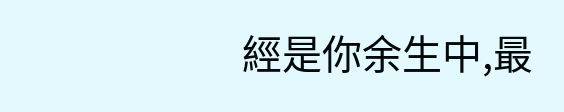經是你余生中,最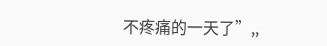不疼痛的一天了”,,